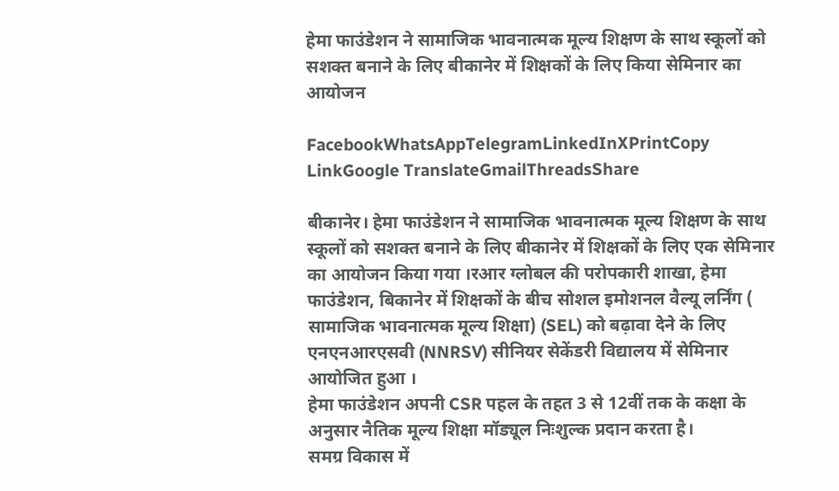हेमा फाउंडेशन ने सामाजिक भावनात्मक मूल्य शिक्षण के साथ स्कूलों को सशक्त बनाने के लिए बीकानेर में शिक्षकों के लिए किया सेमिनार का आयोजन

FacebookWhatsAppTelegramLinkedInXPrintCopy LinkGoogle TranslateGmailThreadsShare

बीकानेर। हेमा फाउंडेशन ने सामाजिक भावनात्मक मूल्य शिक्षण के साथ स्कूलों को सशक्त बनाने के लिए बीकानेर में शिक्षकों के लिए एक सेमिनार का आयोजन किया गया ।रआर ग्लोबल की परोपकारी शाखा, हेमा फाउंडेशन, बिकानेर में शिक्षकों के बीच सोशल इमोशनल वैल्यू लर्निंग ( सामाजिक भावनात्मक मूल्य शिक्षा) (SEL) को बढ़ावा देने के लिए एनएनआरएसवी (NNRSV) सीनियर सेकेंडरी विद्यालय में सेमिनार आयोजित हुआ ।
हेमा फाउंडेशन अपनी CSR पहल के तहत 3 से 12वीं तक के कक्षा के अनुसार नैतिक मूल्य शिक्षा मॉड्यूल निःशुल्क प्रदान करता है।
समग्र विकास में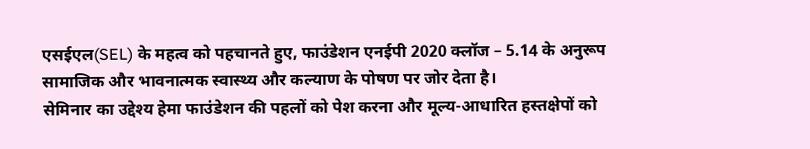एसईएल(SEL) के महत्व को पहचानते हुए, फाउंडेशन एनईपी 2020 क्लॉज – 5.14 के अनुरूप सामाजिक और भावनात्मक स्वास्थ्य और कल्याण के पोषण पर जोर देता है।
सेमिनार का उद्देश्य हेमा फाउंडेशन की पहलों को पेश करना और मूल्य-आधारित हस्तक्षेपों को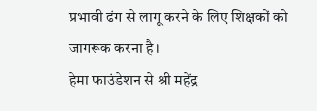प्रभावी ढंग से लागू करने के लिए शिक्षकों को जागरूक करना है।
हेमा फाउंडेशन से श्री महेंद्र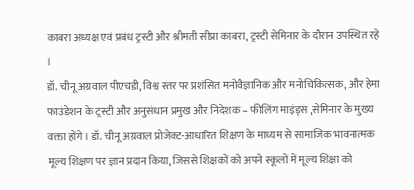काबरा अध्यक्ष एवं प्रबंध ट्रस्टी और श्रीमती सीप्रा काबरा, ट्रस्टी सेमिनार के दौरान उपस्थित रहे ।
डॉ. चीनू अग्रवाल पीएचडी, विश्व स्तर पर प्रशंसित मनोवैज्ञानिक और मनोचिकित्सक, और हेमा फाउंडेशन के ट्रस्टी और अनुसंधान प्रमुख और निदेशक – फीलिंग माइंड्स ,सेमिनार के मुख्य वक्ता होंगे। डॉ. चीनू अग्रवाल प्रोजेक्ट-आधारित शिक्षण के माध्यम से सामाजिक भावनात्मक मूल्य शिक्षण पर ज्ञान प्रदान किया, जिससे शिक्षकों को अपने स्कूलों में मूल्य शिक्षा को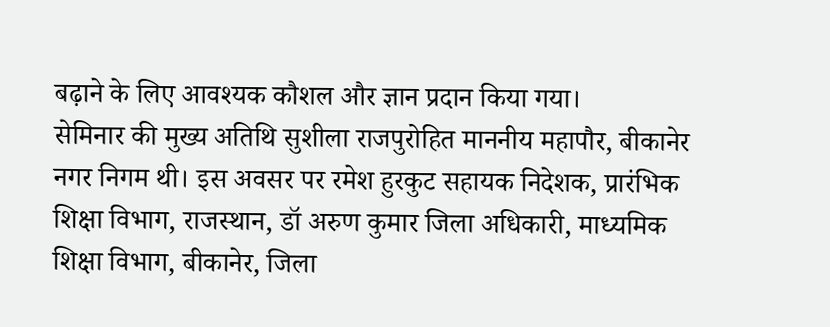बढ़ाने के लिए आवश्यक कौशल और ज्ञान प्रदान किया गया।
सेमिनार की मुख्य अतिथि सुशीला राजपुरोहित माननीय महापौर, बीकानेर नगर निगम थी। इस अवसर पर रमेश हुरकुट सहायक निदेशक, प्रारंभिक शिक्षा विभाग, राजस्थान, डॉ अरुण कुमार जिला अधिकारी, माध्यमिक शिक्षा विभाग, बीकानेर, जिला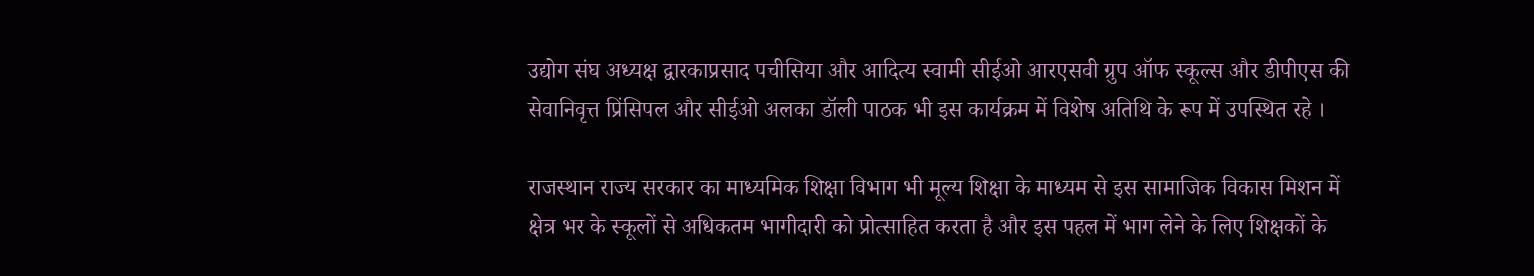उद्योग संघ अध्यक्ष द्वारकाप्रसाद पचीसिया और आदित्य स्वामी सीईओ आरएसवी ग्रुप ऑफ स्कूल्स और डीपीएस की सेवानिवृत्त प्रिंसिपल और सीईओ अलका डॉली पाठक भी इस कार्यक्रम में विशेष अतिथि के रूप में उपस्थित रहे ।

राजस्थान राज्य सरकार का माध्यमिक शिक्षा विभाग भी मूल्य शिक्षा के माध्यम से इस सामाजिक विकास मिशन में क्षेत्र भर के स्कूलों से अधिकतम भागीदारी को प्रोत्साहित करता है और इस पहल में भाग लेने के लिए शिक्षकों के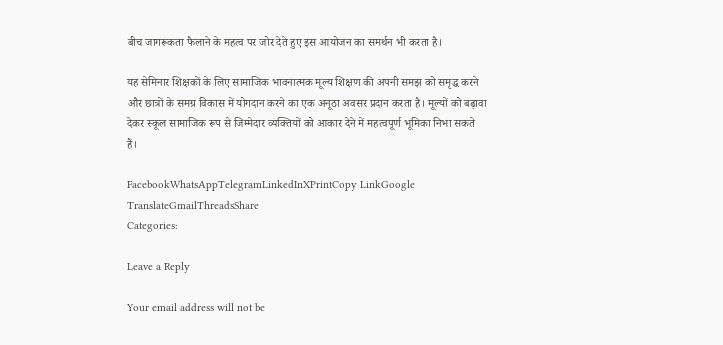बीच जागरूकता फैलाने के महत्व पर जोर देते हुए इस आयोजन का समर्थन भी करता है।

यह सेमिनार शिक्षकों के लिए सामाजिक भावनात्मक मूल्य शिक्षण की अपनी समझ को समृद्ध करने और छात्रों के समग्र विकास में योगदान करने का एक अनूठा अवसर प्रदान करता है। मूल्यों को बढ़ावा देकर स्कूल सामाजिक रूप से जिम्मेदार व्यक्तियों को आकार देने में महत्वपूर्ण भूमिका निभा सकते हैं।

FacebookWhatsAppTelegramLinkedInXPrintCopy LinkGoogle TranslateGmailThreadsShare
Categories:

Leave a Reply

Your email address will not be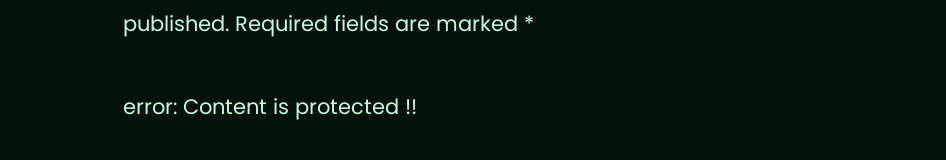published. Required fields are marked *

error: Content is protected !!